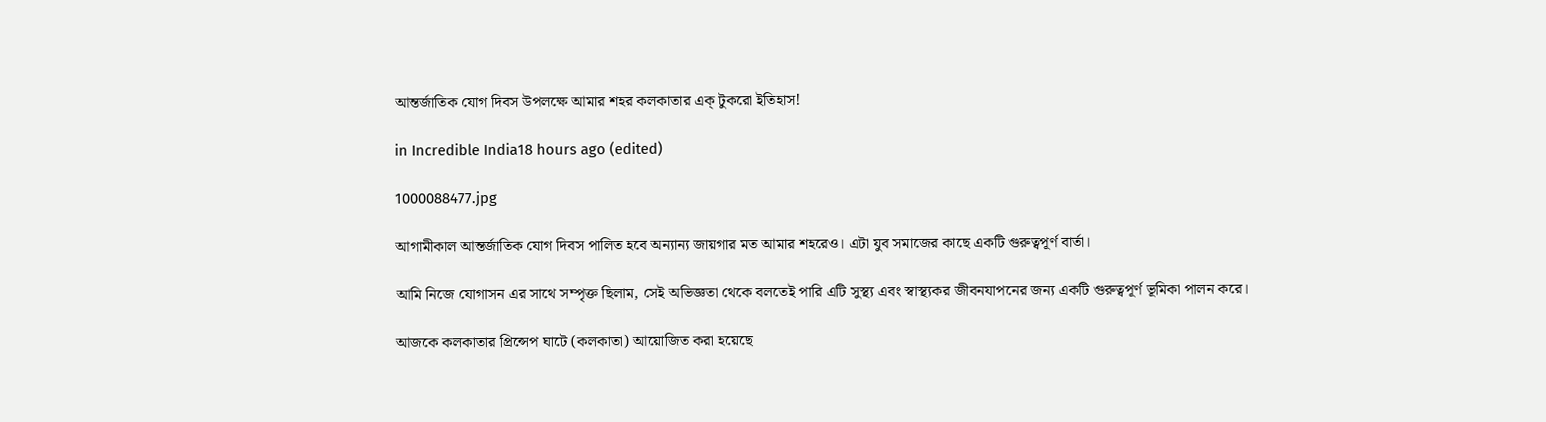আন্তর্জাতিক যোগ দিবস উপলক্ষে আমার শহর কলকাতার এক্ টুকরো ইতিহাস!

in Incredible India18 hours ago (edited)

1000088477.jpg

আগামীকাল আন্তর্জাতিক যোগ দিবস পালিত হবে অন্যান্য জায়গার মত আমার শহরেও। এটা যুব সমাজের কাছে একটি গুরুত্বপূর্ণ বার্তা।

আমি নিজে যোগাসন এর সাথে সম্পৃক্ত ছিলাম, সেই অভিজ্ঞতা থেকে বলতেই পারি এটি সুস্থ্য এবং স্বাস্থ্যকর জীবনযাপনের জন্য একটি গুরুত্বপূর্ণ ভূমিকা পালন করে।

আজকে কলকাতার প্রিন্সেপ ঘাটে (কলকাতা) আয়োজিত করা হয়েছে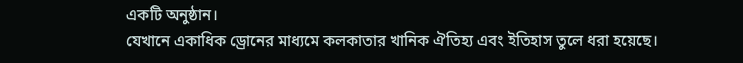একটি অনুষ্ঠান।
যেখানে একাধিক ড্রোনের মাধ্যমে কলকাতার খানিক ঐতিহ্য এবং ইতিহাস তুলে ধরা হয়েছে।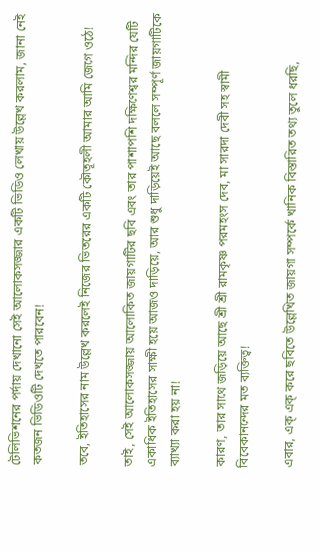টেলিভিশনের পর্দায় দেখানো সেই আলোকসজ্জার একটি ভিডিও লেখায় উল্লেখ করলাম, জানা নেই কতজন ভিডিওটি দেখতে পারবেন!

তবে, ইতিহাসের নাম উল্লেখ করলেই নিজের ভিতরের একটি কৌতূহলী আমার আমি জেগে ওঠে!

তাই, সেই আলোকসজ্জায় আলোকিত জায়গাটির ছবি এবং তার পাশাপশি দক্ষিণেশ্বর মন্দির যেটি একাধিক ইতিহাসের সাক্ষী হয়ে আজও দাড়িয়ে, আর শুধু দাড়িয়েই আছে বললে সম্পূর্ণ জায়গাটিকে ব্যাখ্যা করা হয় না!

কারণ, তার সাথে জড়িয়ে আছে শ্রী শ্রী রামকৃষ্ণ পরমহংস দেব, মা সারদা দেবী সহ স্বামী বিবেকানন্দের মত ব্যক্তিত্ব!

এবার, এক্ এক্ করে ছবিতে উল্লেখিত জায়গা সম্পর্কে খানিক বিস্তারিত তথ্য তুলে ধরছি,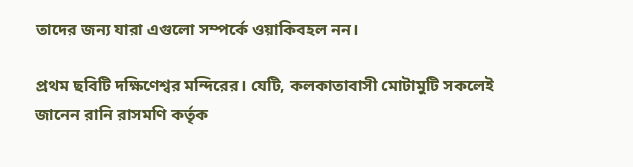তাদের জন্য যারা এগুলো সম্পর্কে ওয়াকিবহল নন।

প্রথম ছবিটি দক্ষিণেশ্বর মন্দিরের। যেটি, কলকাতাবাসী মোটামুটি সকলেই জানেন রানি রাসমণি কর্তৃক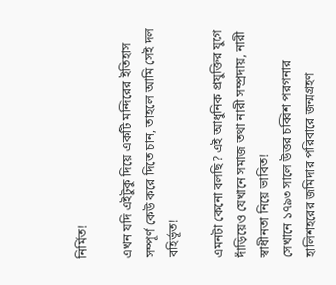নির্মিত!

এখন যদি এইটুকু দিয়ে একটি মন্দিরের ইতিহাস সম্পূর্ণ কেউ করে দিতে চান, তাহলে আমি সেই দল বহির্ভূত!

এমনটা কেনো বলছি? এই আধুনিক প্রযুক্তির যুগে দাঁড়িয়েও যেখানে সমাজ তথা নারী সম্প্রদায়, নারী স্বাধীনতা নিয়ে ভাবিত!
সেখানে ১৭৯৩ সালে উত্তর চব্বিশ পরগনার হালিশহরের জমিদার পরিবারে জন্মগ্রহণ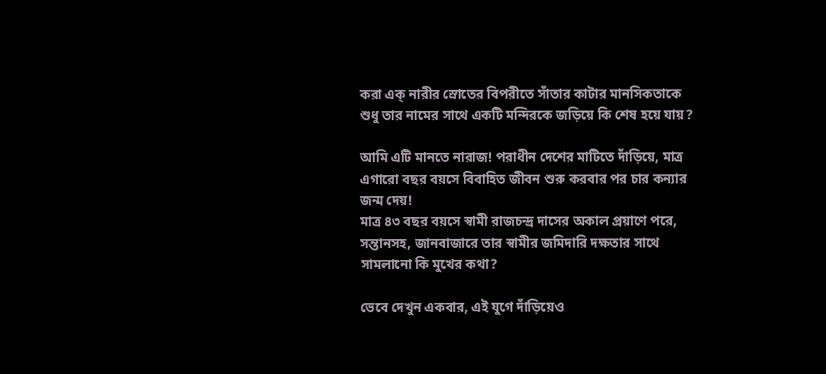করা এক্ নারীর স্রোতের বিপরীতে সাঁতার কাটার মানসিকতাকে শুধু তার নামের সাথে একটি মন্দিরকে জড়িয়ে কি শেষ হয়ে যায়?

আমি এটি মানতে নারাজ! পরাধীন দেশের মাটিতে দাঁড়িয়ে, মাত্র এগারো বছর বয়সে বিবাহিত জীবন শুরু করবার পর চার কন্যার জন্ম দেয়!
মাত্র ৪৩ বছর বয়সে স্বামী রাজচন্দ্র দাসের অকাল প্রয়াণে পরে, সন্তানসহ, জানবাজারে তার স্বামীর জমিদারি দক্ষতার সাথে সামলানো কি মুখের কথা?

ভেবে দেখুন একবার, এই যুগে দাঁড়িয়েও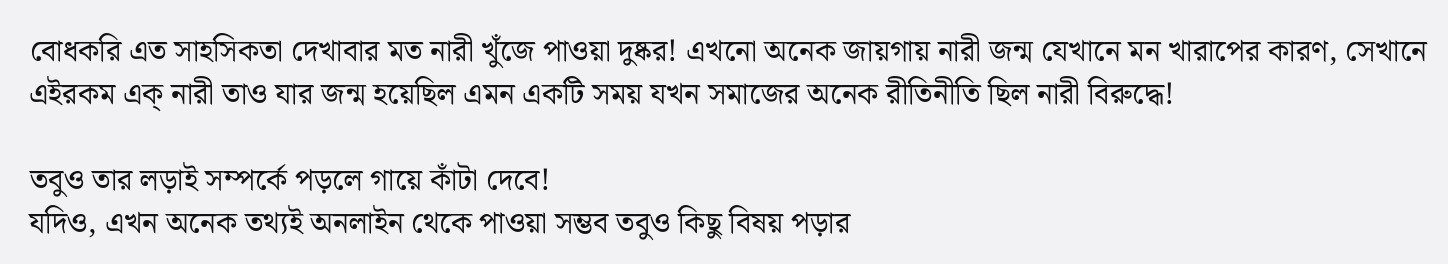বোধকরি এত সাহসিকতা দেখাবার মত নারী খুঁজে পাওয়া দুষ্কর! এখনো অনেক জায়গায় নারী জন্ম যেখানে মন খারাপের কারণ, সেখানে এইরকম এক্ নারী তাও যার জন্ম হয়েছিল এমন একটি সময় যখন সমাজের অনেক রীতিনীতি ছিল নারী বিরুদ্ধে!

তবুও তার লড়াই সম্পর্কে পড়লে গায়ে কাঁটা দেবে!
যদিও, এখন অনেক তথ্যই অনলাইন থেকে পাওয়া সম্ভব তবুও কিছু বিষয় পড়ার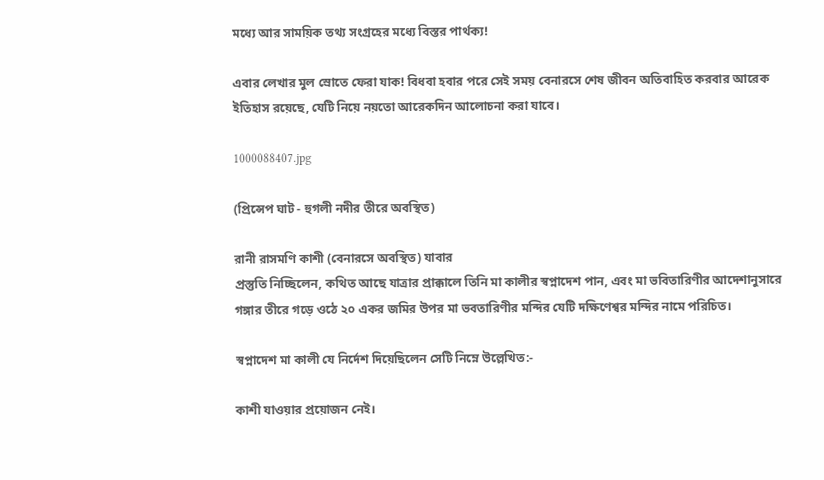মধ্যে আর সাময়িক তথ্য সংগ্রহের মধ্যে বিস্তর পার্থক্য!

এবার লেখার মুল স্রোতে ফেরা যাক! বিধবা হবার পরে সেই সময় বেনারসে শেষ জীবন অতিবাহিত করবার আরেক ইতিহাস রয়েছে, যেটি নিয়ে নয়তো আরেকদিন আলোচনা করা যাবে।

1000088407.jpg

(প্রিন্সেপ ঘাট - হুগলী নদীর তীরে অবস্থিত)

রানী রাসমণি কাশী (বেনারসে অবস্থিত) যাবার
প্রস্তুতি নিচ্ছিলেন, কথিত আছে যাত্রার প্রাক্কালে তিনি মা কালীর স্বপ্নাদেশ পান, এবং মা ভবিতারিণীর আদেশানুসারে গঙ্গার তীরে গড়ে ওঠে ২০ একর জমির উপর মা ভবতারিণীর মন্দির যেটি দক্ষিণেশ্বর মন্দির নামে পরিচিত।

স্বপ্নাদেশ মা কালী যে নির্দেশ দিয়েছিলেন সেটি নিম্নে উল্লেখিত:-

কাশী যাওয়ার প্রয়োজন নেই।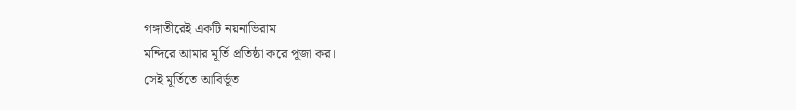গঙ্গাতীরেই একটি নয়নাভিরাম
মন্দিরে আমার মূর্তি প্রতিষ্ঠা করে পূজা কর।
সেই মূর্তিতে আবির্ভূত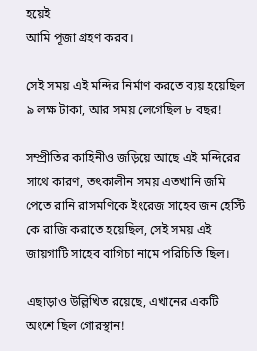হয়েই
আমি পূজা গ্রহণ করব।

সেই সময় এই মন্দির নির্মাণ করতে ব্যয় হয়েছিল ৯ লক্ষ টাকা, আর সময় লেগেছিল ৮ বছর!

সম্প্রীতির কাহিনীও জড়িয়ে আছে এই মন্দিরের সাথে কারণ, তৎকালীন সময় এতখানি জমি পেতে রানি রাসমণিকে ইংরেজ সাহেব জন হেস্টি কে রাজি করাতে হয়েছিল, সেই সময় এই জায়গাটি সাহেব বাগিচা নামে পরিচিতি ছিল।

এছাড়াও উল্লিখিত রয়েছে, এখানের একটি অংশে ছিল গোরস্থান!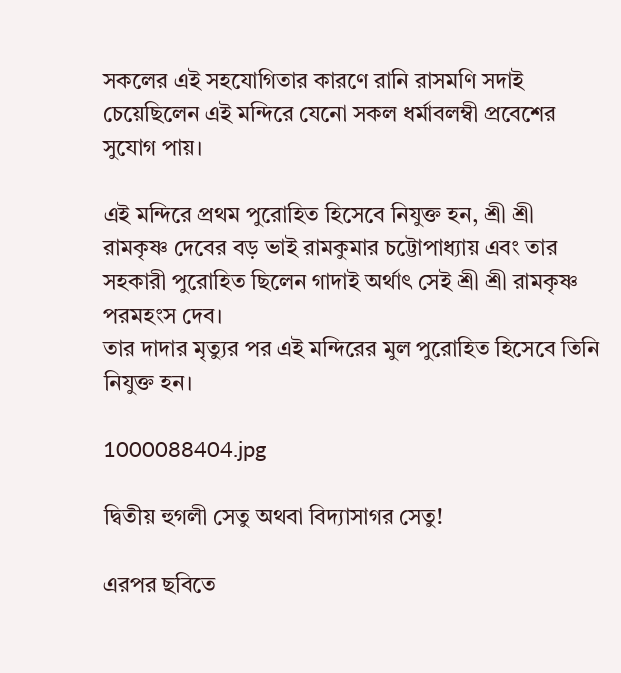সকলের এই সহযোগিতার কারণে রানি রাসমণি সদাই চেয়েছিলেন এই মন্দিরে যেনো সকল ধর্মাবলম্বী প্রবেশের সুযোগ পায়।

এই মন্দিরে প্রথম পুরোহিত হিসেবে নিযুক্ত হন, শ্রী শ্রী রামকৃষ্ণ দেবের বড় ভাই রামকুমার চট্টোপাধ্যায় এবং তার সহকারী পুরোহিত ছিলেন গাদাই অর্থাৎ সেই শ্রী শ্রী রামকৃষ্ণ পরমহংস দেব।
তার দাদার মৃত্যুর পর এই মন্দিরের মুল পুরোহিত হিসেবে তিনি নিযুক্ত হন।

1000088404.jpg

দ্বিতীয় হুগলী সেতু অথবা বিদ্যাসাগর সেতু!

এরপর ছবিতে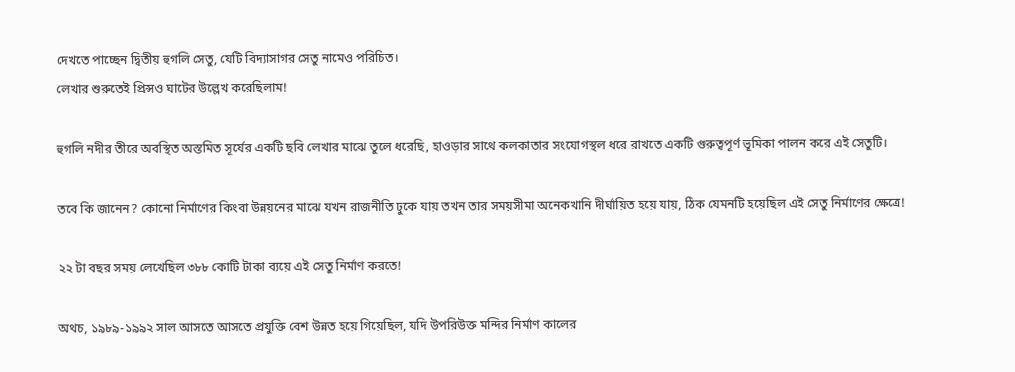দেখতে পাচ্ছেন দ্বিতীয় হুগলি সেতু, যেটি বিদ্যাসাগর সেতু নামেও পরিচিত।
লেখার শুরুতেই প্রিন্সও ঘাটের উল্লেখ করেছিলাম!

হুগলি নদীর তীরে অবস্থিত অস্তমিত সূর্যের একটি ছবি লেখার মাঝে তুলে ধরেছি, হাওড়ার সাথে কলকাতার সংযোগস্থল ধরে রাখতে একটি গুরুত্বপূর্ণ ভূমিকা পালন করে এই সেতুটি।

তবে কি জানেন? কোনো নির্মাণের কিংবা উন্নয়নের মাঝে যখন রাজনীতি ঢুকে যায় তখন তার সময়সীমা অনেকখানি দীর্ঘায়িত হয়ে যায়, ঠিক যেমনটি হয়েছিল এই সেতু নির্মাণের ক্ষেত্রে!

২২ টা বছর সময় লেখেছিল ৩৮৮ কোটি টাকা ব্যয়ে এই সেতু নির্মাণ করতে!

অথচ, ১৯৮৯-১৯৯২ সাল আসতে আসতে প্রযুক্তি বেশ উন্নত হয়ে গিয়েছিল, যদি উপরিউক্ত মন্দির নির্মাণ কালের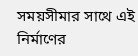সময়সীমার সাথে এই নির্মাণের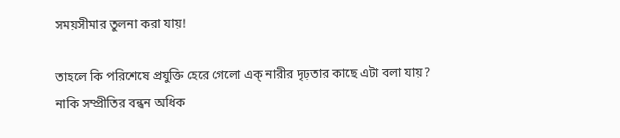সময়সীমার তুলনা করা যায়!

তাহলে কি পরিশেষে প্রযুক্তি হেরে গেলো এক্ নারীর দৃঢ়তার কাছে এটা বলা যায়?
নাকি সম্প্রীতির বন্ধন অধিক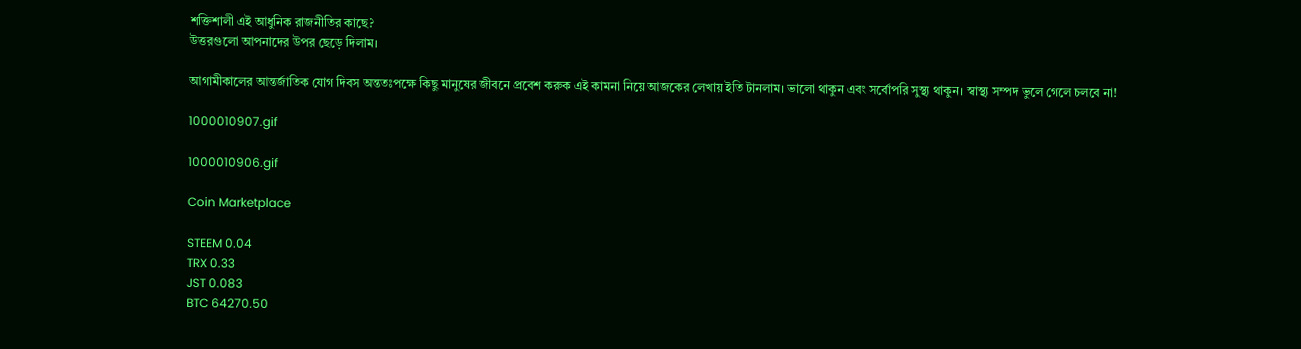শক্তিশালী এই আধুনিক রাজনীতির কাছে?
উত্তরগুলো আপনাদের উপর ছেড়ে দিলাম।

আগামীকালের আন্তর্জাতিক যোগ দিবস অন্ততঃপক্ষে কিছু মানুষের জীবনে প্রবেশ করুক এই কামনা নিয়ে আজকের লেখায় ইতি টানলাম। ভালো থাকুন এবং সর্বোপরি সুস্থ্য থাকুন। স্বাস্থ্য সম্পদ ভুলে গেলে চলবে না!

1000010907.gif

1000010906.gif

Coin Marketplace

STEEM 0.04
TRX 0.33
JST 0.083
BTC 64270.50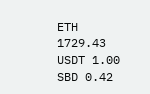ETH 1729.43
USDT 1.00
SBD 0.42